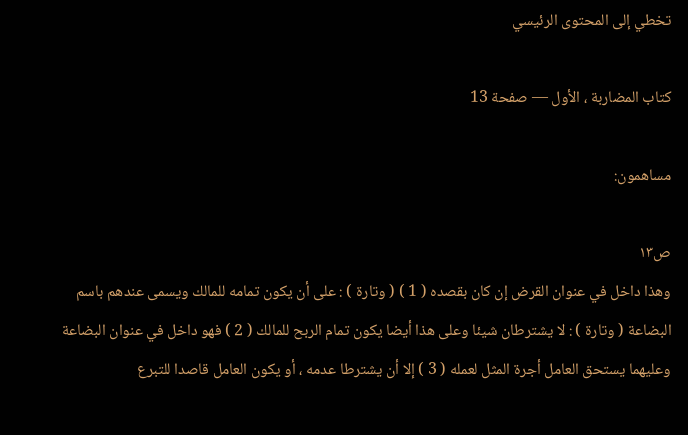تخطي إلى المحتوى الرئيسي

كتاب المضاربة ، الأول — صفحة 13

مساهمون:

ص١٣
وهذا داخل في عنوان القرض إن كان بقصده ( 1 ) ( وتارة ) : على أن يكون تمامه للمالك ويسمى عندهم باسم البضاعة ( وتارة ) : لا يشترطان شيئا وعلى هذا أيضا يكون تمام الربح للمالك ( 2 ) فهو داخل في عنوان البضاعة وعليهما يستحق العامل أجرة المثل لعمله ( 3 ) إلا أن يشترطا عدمه ، أو يكون العامل قاصدا للتبرع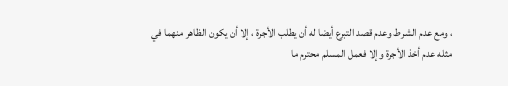، ومع عدم الشرط وعدم قصد التبرع أيضا له أن يطلب الأجرة ، إلا أن يكون الظاهر منهما في مثله عدم أخذ الأجرة وإلا فعمل المسلم محترم ما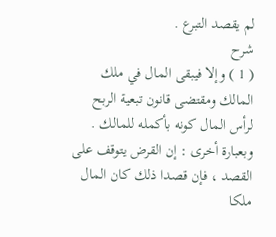لم يقصد التبرع .
شرح
( 1 ) وإلا فيبقى المال في ملك المالك ومقتضى قانون تبعية الربح لرأس المال كونه بأكمله للمالك . وبعبارة أخرى : إن القرض يتوقف على القصد ، فإن قصدا ذلك كان المال ملكا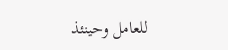للعامل وحينئذ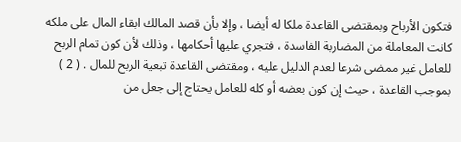فتكون الأرباح وبمقتضى القاعدة ملكا له أيضا ، وإلا بأن قصد المالك ابقاء المال على ملكه كانت المعاملة من المضاربة الفاسدة ، فتجري عليها أحكامها ، وذلك لأن كون تمام الربح للعامل غير ممضى شرعا لعدم الدليل عليه ، ومقتضى القاعدة تبعية الربح للمال . ( 2 ) بموجب القاعدة ، حيث إن كون بعضه أو كله للعامل يحتاج إلى جعل من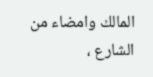المالك وامضاء من الشارع ،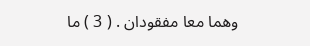وهما معا مفقودان . ( 3 ) ما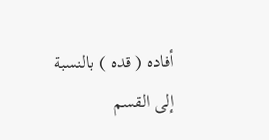أفاده ( قده ) بالنسبة إلى القسم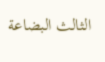الثالث البضاعة